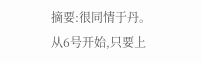摘要:很同情于丹。
从6号开始,只要上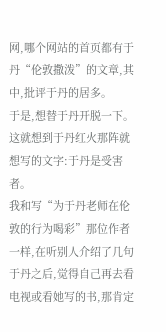网,哪个网站的首页都有于丹“伦敦撒泼”的文章,其中,批评于丹的居多。
于是,想替于丹开脱一下。这就想到于丹红火那阵就想写的文字:于丹是受害者。
我和写“为于丹老师在伦敦的行为喝彩”那位作者一样,在听别人介绍了几句于丹之后,觉得自己再去看电视或看她写的书,那肯定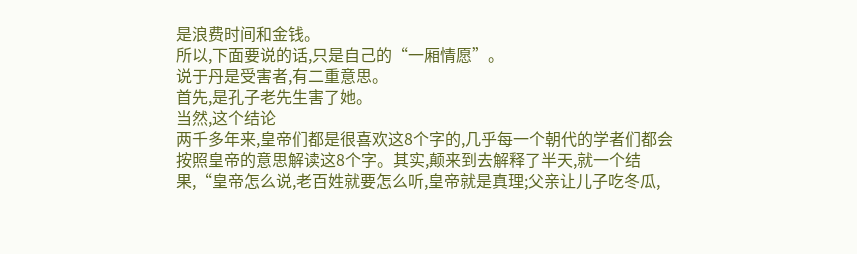是浪费时间和金钱。
所以,下面要说的话,只是自己的“一厢情愿”。
说于丹是受害者,有二重意思。
首先,是孔子老先生害了她。
当然,这个结论
两千多年来,皇帝们都是很喜欢这8个字的,几乎每一个朝代的学者们都会按照皇帝的意思解读这8个字。其实,颠来到去解释了半天,就一个结果,“皇帝怎么说,老百姓就要怎么听,皇帝就是真理;父亲让儿子吃冬瓜,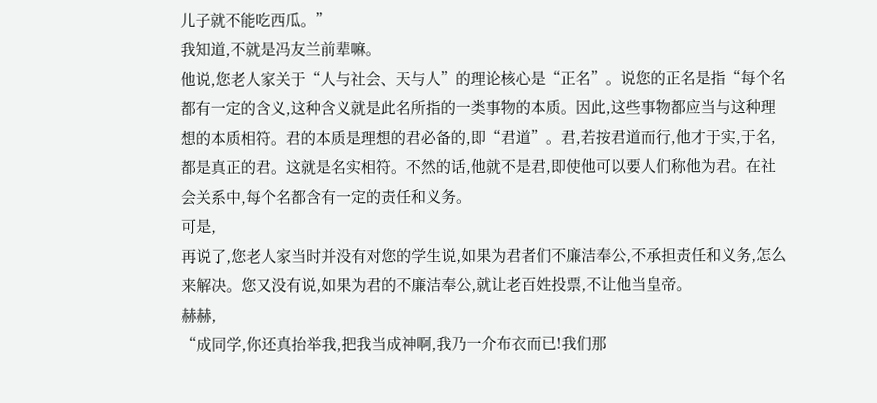儿子就不能吃西瓜。”
我知道,不就是冯友兰前辈嘛。
他说,您老人家关于“人与社会、天与人”的理论核心是“正名”。说您的正名是指“每个名都有一定的含义,这种含义就是此名所指的一类事物的本质。因此,这些事物都应当与这种理想的本质相符。君的本质是理想的君必备的,即“君道”。君,若按君道而行,他才于实,于名,都是真正的君。这就是名实相符。不然的话,他就不是君,即使他可以要人们称他为君。在社会关系中,每个名都含有一定的责任和义务。
可是,
再说了,您老人家当时并没有对您的学生说,如果为君者们不廉洁奉公,不承担责任和义务,怎么来解决。您又没有说,如果为君的不廉洁奉公,就让老百姓投票,不让他当皇帝。
赫赫,
“成同学,你还真抬举我,把我当成神啊,我乃一介布衣而已!我们那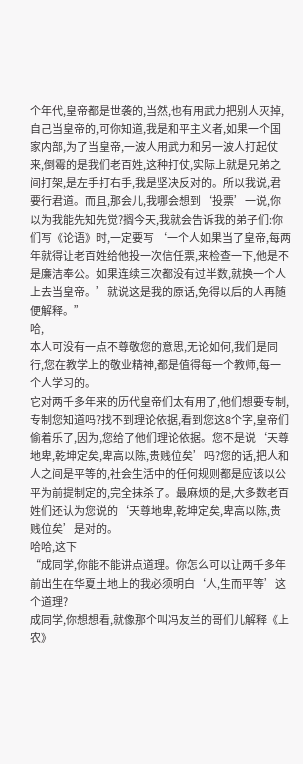个年代,皇帝都是世袭的,当然,也有用武力把别人灭掉,自己当皇帝的,可你知道,我是和平主义者,如果一个国家内部,为了当皇帝,一波人用武力和另一波人打起仗来,倒霉的是我们老百姓,这种打仗,实际上就是兄弟之间打架,是左手打右手,我是坚决反对的。所以我说,君要行君道。而且,那会儿,我哪会想到‘投票’一说,你以为我能先知先觉?搁今天,我就会告诉我的弟子们:你们写《论语》时,一定要写 ‘一个人如果当了皇帝,每两年就得让老百姓给他投一次信任票,来检查一下,他是不是廉洁奉公。如果连续三次都没有过半数,就换一个人上去当皇帝。’就说这是我的原话,免得以后的人再随便解释。”
哈,
本人可没有一点不尊敬您的意思,无论如何,我们是同行,您在教学上的敬业精神,都是值得每一个教师,每一个人学习的。
它对两千多年来的历代皇帝们太有用了,他们想要专制,专制您知道吗?找不到理论依据,看到您这8个字,皇帝们偷着乐了,因为,您给了他们理论依据。您不是说‘天尊地卑,乾坤定矣,卑高以陈,贵贱位矣’吗?您的话,把人和人之间是平等的,社会生活中的任何规则都是应该以公平为前提制定的,完全抹杀了。最麻烦的是,大多数老百姓们还认为您说的‘天尊地卑,乾坤定矣,卑高以陈,贵贱位矣’是对的。
哈哈,这下
“成同学,你能不能讲点道理。你怎么可以让两千多年前出生在华夏土地上的我必须明白‘人,生而平等’这个道理?
成同学,你想想看,就像那个叫冯友兰的哥们儿解释《上农》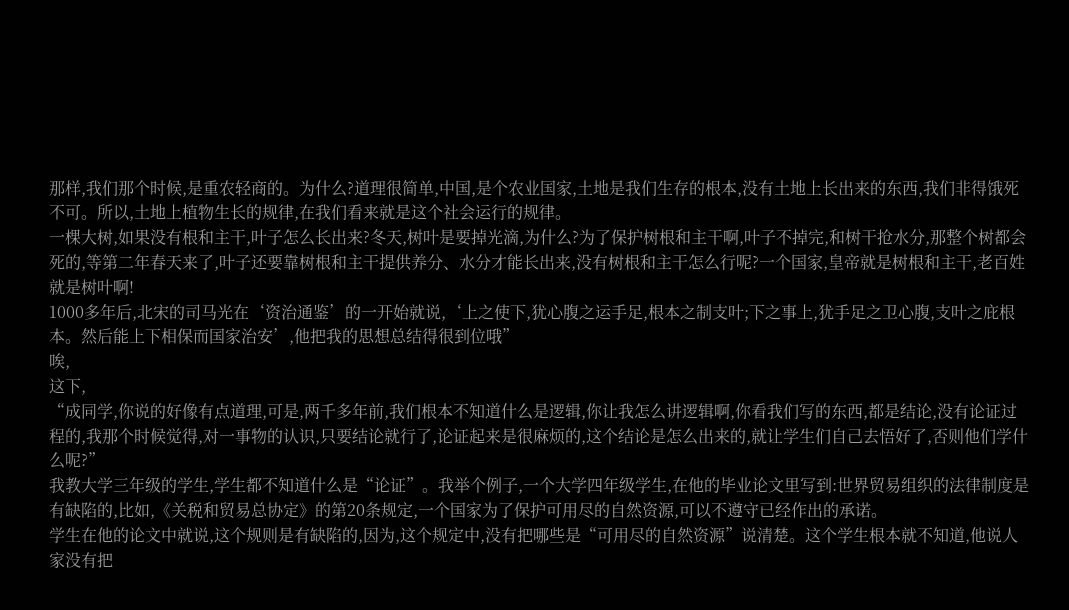那样,我们那个时候,是重农轻商的。为什么?道理很简单,中国,是个农业国家,土地是我们生存的根本,没有土地上长出来的东西,我们非得饿死不可。所以,土地上植物生长的规律,在我们看来就是这个社会运行的规律。
一棵大树,如果没有根和主干,叶子怎么长出来?冬天,树叶是要掉光滴,为什么?为了保护树根和主干啊,叶子不掉完,和树干抢水分,那整个树都会死的,等第二年春天来了,叶子还要靠树根和主干提供养分、水分才能长出来,没有树根和主干怎么行呢?一个国家,皇帝就是树根和主干,老百姓就是树叶啊!
1000多年后,北宋的司马光在‘资治通鉴’的一开始就说,‘上之使下,犹心腹之运手足,根本之制支叶;下之事上,犹手足之卫心腹,支叶之庇根本。然后能上下相保而国家治安’,他把我的思想总结得很到位哦”
唉,
这下,
“成同学,你说的好像有点道理,可是,两千多年前,我们根本不知道什么是逻辑,你让我怎么讲逻辑啊,你看我们写的东西,都是结论,没有论证过程的,我那个时候觉得,对一事物的认识,只要结论就行了,论证起来是很麻烦的,这个结论是怎么出来的,就让学生们自己去悟好了,否则他们学什么呢?”
我教大学三年级的学生,学生都不知道什么是“论证”。我举个例子,一个大学四年级学生,在他的毕业论文里写到:世界贸易组织的法律制度是有缺陷的,比如,《关税和贸易总协定》的第20条规定,一个国家为了保护可用尽的自然资源,可以不遵守已经作出的承诺。
学生在他的论文中就说,这个规则是有缺陷的,因为,这个规定中,没有把哪些是“可用尽的自然资源”说清楚。这个学生根本就不知道,他说人家没有把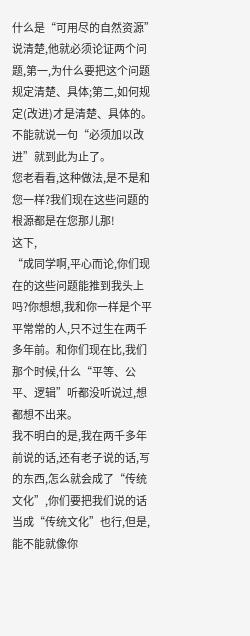什么是“可用尽的自然资源”说清楚,他就必须论证两个问题,第一,为什么要把这个问题规定清楚、具体;第二,如何规定(改进)才是清楚、具体的。不能就说一句“必须加以改进”就到此为止了。
您老看看,这种做法,是不是和您一样?我们现在这些问题的根源都是在您那儿那!
这下,
“成同学啊,平心而论,你们现在的这些问题能推到我头上吗?你想想,我和你一样是个平平常常的人,只不过生在两千多年前。和你们现在比,我们那个时候,什么“平等、公平、逻辑”听都没听说过,想都想不出来。
我不明白的是,我在两千多年前说的话,还有老子说的话,写的东西,怎么就会成了“传统文化”,你们要把我们说的话当成“传统文化”也行,但是,能不能就像你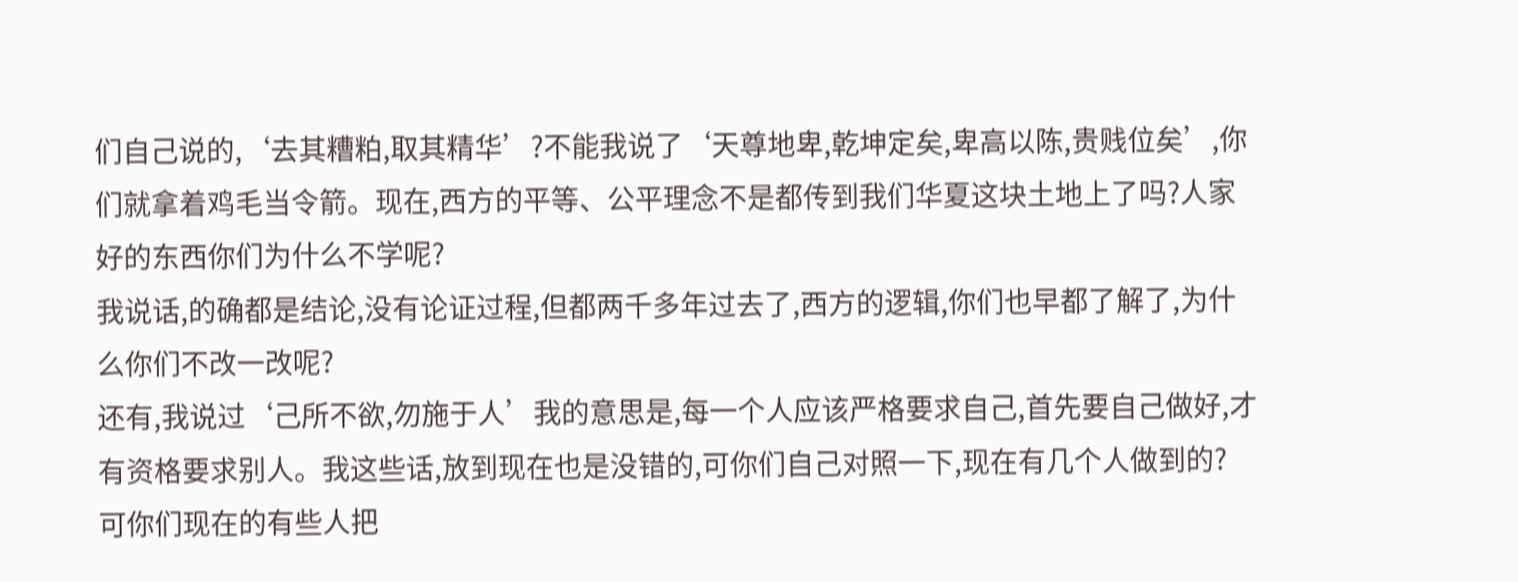们自己说的,‘去其糟粕,取其精华’?不能我说了‘天尊地卑,乾坤定矣,卑高以陈,贵贱位矣’,你们就拿着鸡毛当令箭。现在,西方的平等、公平理念不是都传到我们华夏这块土地上了吗?人家好的东西你们为什么不学呢?
我说话,的确都是结论,没有论证过程,但都两千多年过去了,西方的逻辑,你们也早都了解了,为什么你们不改一改呢?
还有,我说过‘己所不欲,勿施于人’我的意思是,每一个人应该严格要求自己,首先要自己做好,才有资格要求别人。我这些话,放到现在也是没错的,可你们自己对照一下,现在有几个人做到的?
可你们现在的有些人把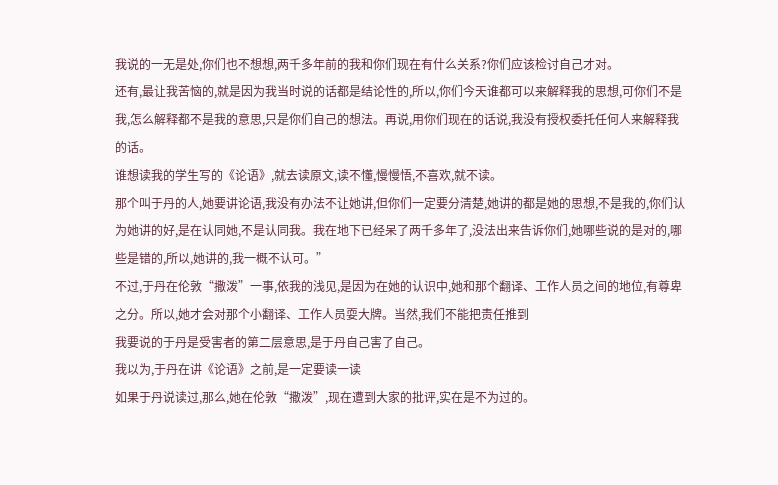我说的一无是处,你们也不想想,两千多年前的我和你们现在有什么关系?你们应该检讨自己才对。
还有,最让我苦恼的,就是因为我当时说的话都是结论性的,所以,你们今天谁都可以来解释我的思想,可你们不是我,怎么解释都不是我的意思,只是你们自己的想法。再说,用你们现在的话说,我没有授权委托任何人来解释我的话。
谁想读我的学生写的《论语》,就去读原文,读不懂,慢慢悟,不喜欢,就不读。
那个叫于丹的人,她要讲论语,我没有办法不让她讲,但你们一定要分清楚,她讲的都是她的思想,不是我的,你们认为她讲的好,是在认同她,不是认同我。我在地下已经呆了两千多年了,没法出来告诉你们,她哪些说的是对的,哪些是错的,所以,她讲的,我一概不认可。”
不过,于丹在伦敦“撒泼”一事,依我的浅见,是因为在她的认识中,她和那个翻译、工作人员之间的地位,有尊卑之分。所以,她才会对那个小翻译、工作人员耍大牌。当然,我们不能把责任推到
我要说的于丹是受害者的第二层意思,是于丹自己害了自己。
我以为,于丹在讲《论语》之前,是一定要读一读
如果于丹说读过,那么,她在伦敦“撒泼”,现在遭到大家的批评,实在是不为过的。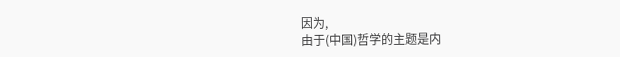因为,
由于(中国)哲学的主题是内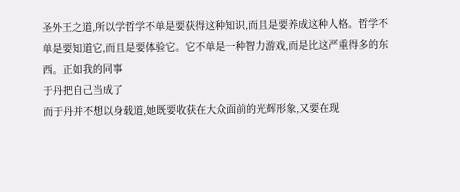圣外王之道,所以学哲学不单是要获得这种知识,而且是要养成这种人格。哲学不单是要知道它,而且是要体验它。它不单是一种智力游戏,而是比这严重得多的东西。正如我的同事
于丹把自己当成了
而于丹并不想以身载道,她既要收获在大众面前的光辉形象,又要在现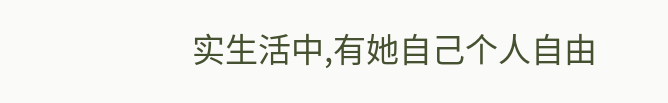实生活中,有她自己个人自由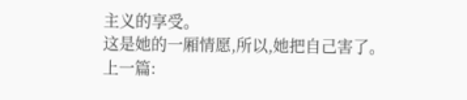主义的享受。
这是她的一厢情愿,所以,她把自己害了。
上一篇: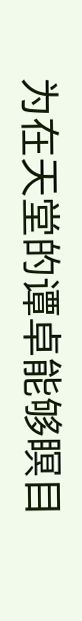为在天堂的谭卓能够瞑目